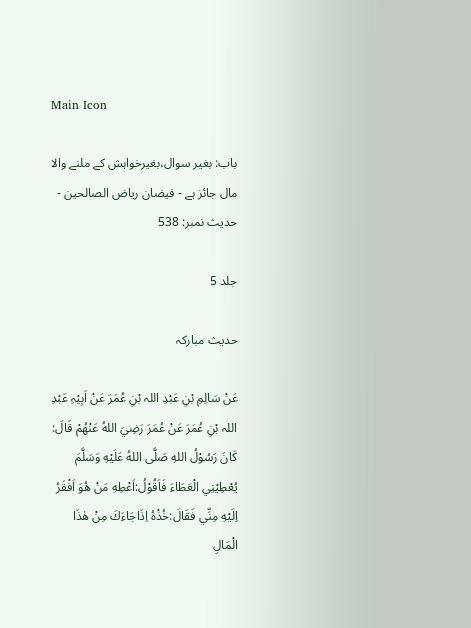Main Icon

باب: بغیر سوال،بغیرخواہش کے ملنے والا مال جائز ہے - فیضان ریاض الصالحین - حدیث نمبر: 538

جلد 5

حدیث مبارکہ

عَنْ سَالِمِ بْنِ عَبْدِ اللہ بْنِ عُمَرَ عَنْ اَبِیْہِ عَبْدِ اللہ بْنِ عُمَرَ عَنْ عُمَرَ رَضِيَ اللهُ عَنْهُمْ قَالَ: كَانَ رَسُوْلُ اللهِ صَلَّى اللهُ عَلَيْهِ وَسَلَّمَ يُعْطِيْنِي الْعَطَاءَ فَاَقُوْلُ:اَعْطِهِ مَنْ ھُوَ اَفْقَرُ اِلَيْهِ مِنِّي فَقَالَ:خُذْهُ اِذَاجَاءَكَ مِنْ هٰذَا الْمَالِ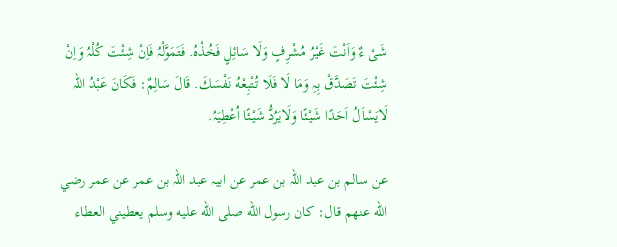شَیْ ءٌ وَاَنْتَ غَيْرُ مُشْرِفٍ وَلَا سَائِلٍ فَخُذْهُ. فَتَمَوَّلْہُ فَاِنْ شِئْتَ کُلْہُ وَاِنْ شِئْتَ تَصَدَّقْ بِہِ وَمَا لَا فَلَا تُتْبِعْهُ نَفْسَكَ. قَالَ سَالِمٌ: فَکَانَ عَبْدُ اللہ لَایَسْاَلُ اَحَدًا شَیْئًا وَلَایَرُدُّ شَیْئًا اُعْطِیَہُ.

عن سالم بن عبد اللہ بن عمر عن ابیہ عبد اللہ بن عمر عن عمر رضي الله عنهم قال: كان رسول الله صلى الله عليه وسلم يعطيني العطاء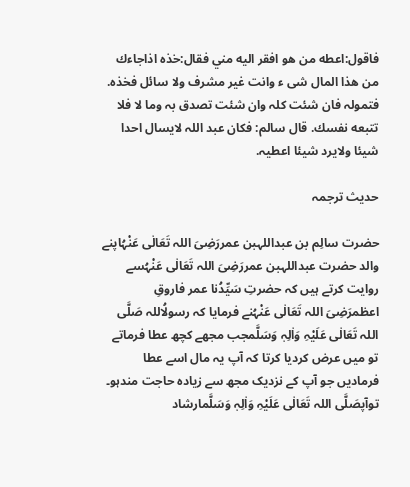فاقول:اعطه من ھو افقر اليه مني فقال:خذه اذاجاءك من هذا المال شی ء وانت غير مشرف ولا سائل فخذه. فتمولہ فان شئت کلہ وان شئت تصدق بہ وما لا فلا تتبعه نفسك. قال سالم: فکان عبد اللہ لایسال احدا شیئا ولایرد شیئا اعطیہ.

حدیث ترجمہ

حضرت سالِم بن عبداللہبن عمررَضِیَ اللہ تَعَالٰی عَنْہُاپنے والد حضرت عبداللہبن عمررَضِیَ اللہ تَعَالٰی عَنْہُسے روایت کرتے ہیں کہ حضرتِ سَیِّدُنا عمر فاروقِ اعظمرَضِیَ اللہ تَعَالٰی عَنْہُنے فرمایا کہ رسولُاللہ صَلَّی اللہ تَعَالٰی عَلَیْہِ وَاٰلِہٖ وَسَلَّمجب مجھے کچھ عطا فرماتے تو میں عرض کردیا کرتا کہ آپ یہ مال اسے عطا فرمادیں جو آپ کے نزدیک مجھ سے زیادہ حاجت مندہو۔ توآپصَلَّی اللہ تَعَالٰی عَلَیْہِ وَاٰلِہٖ وَسَلَّمارشاد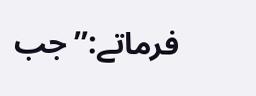فرماتے:’’جب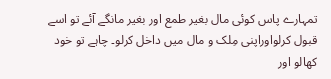تمہارے پاس کوئی مال بغیر طمع اور بغیر مانگے آئے تو اسے قبول کرلواوراپنی مِلک و مال میں داخل کرلو۔ چاہے تو خود کھالو اور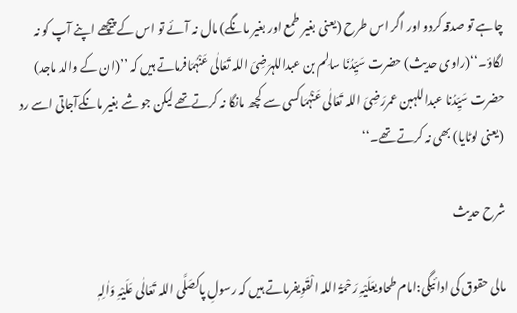چاہے تو صدقہ کردو اور اگر اس طرح (یعنی بغیر طمع اور بغیر مانگے) مال نہ آئے تو اس کے پیچھے اپنے آپ کو نہ لگاؤ۔‘‘(راوی حدیث) حضرت سَیِّدُنَا سالِم بن عبداللہرَضِیَ اللہ تَعَالٰی عَنْہُمَافرماتے ہیں کہ ’’(ان کے والد ماجد) حضرت سَیِّدُنا عبداللہبن عمررَضِیَ اللہ تَعَالٰی عَنْہُمَاکسی سے کچھ مانگا نہ کرتےتھے لیکن جو شے بغیر مانگےآجاتی اسے رد (یعنی لوٹایا) بھی نہ کرتے تھے۔‘‘

شرح حدیث

مالی حقوق کی ادائیگی:امام طحاویعَلَیْہِ رَحْمَۃُ اللہ الْقَوِیفرماتے ہیں کہ رسولِ پاکصَلَّی اللہ تَعَالٰی عَلَیْہِ وَاٰلِہٖ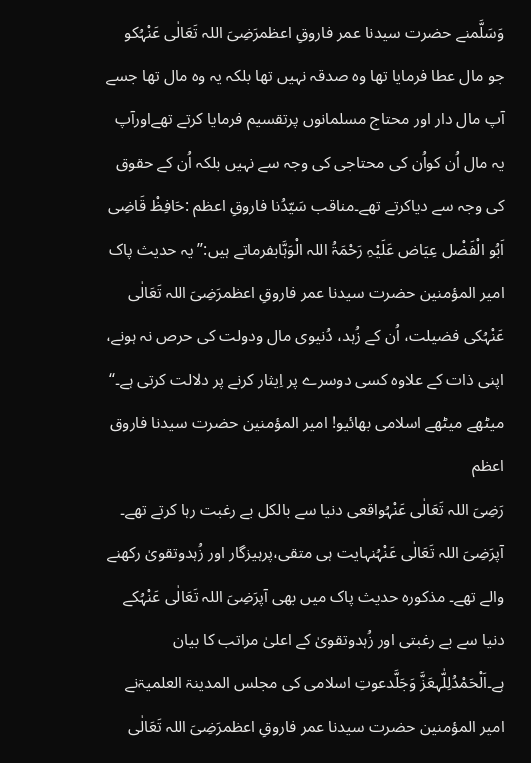وَسَلَّمنے حضرت سیدنا عمر فاروقِ اعظمرَضِیَ اللہ تَعَالٰی عَنْہُکو جو مال عطا فرمایا تھا وہ صدقہ نہیں تھا بلکہ یہ وہ مال تھا جسے آپ مال دار اور محتاج مسلمانوں پرتقسیم فرمایا کرتے تھےاورآپ یہ مال اُن کواُن کی محتاجی کی وجہ سے نہیں بلکہ اُن کے حقوق کی وجہ سے دیاکرتے تھے۔مناقب سَیّدُنا فاروقِ اعظم :حَافِظْ قَاضِی اَبُو الْفَضْل عِیَاض عَلَیْہِ رَحْمَۃُ اللہ الْوَہَّابفرماتے ہیں:’’یہ حدیث پاک امیر المؤمنین حضرت سیدنا عمر فاروقِ اعظمرَضِیَ اللہ تَعَالٰی عَنْہُکی فضیلت، اُن کے زُہد، دُنیوی مال ودولت کی حرص نہ ہونے، اپنی ذات کے علاوہ کسی دوسرے پر اِیثار کرنے پر دلالت کرتی ہے۔‘‘
میٹھے میٹھے اسلامی بھائیو! امیر المؤمنین حضرت سیدنا فاروق اعظم
رَضِیَ اللہ تَعَالٰی عَنْہُواقعی دنیا سے بالکل بے رغبت رہا کرتے تھے۔ آپرَضِیَ اللہ تَعَالٰی عَنْہُنہایت ہی متقی،پرہیزگار اور زُہدوتقویٰ رکھنے والے تھے۔ مذکورہ حدیث پاک میں بھی آپرَضِیَ اللہ تَعَالٰی عَنْہُکے دنیا سے بے رغبتی اور زُہدوتقویٰ کے اعلیٰ مراتب کا بیان ہے۔اَلْحَمْدُلِلّٰہعَزَّ وَجَلَّدعوتِ اسلامی کی مجلس المدینۃ العلمیۃنے امیر المؤمنین حضرت سیدنا عمر فاروقِ اعظمرَضِیَ اللہ تَعَالٰی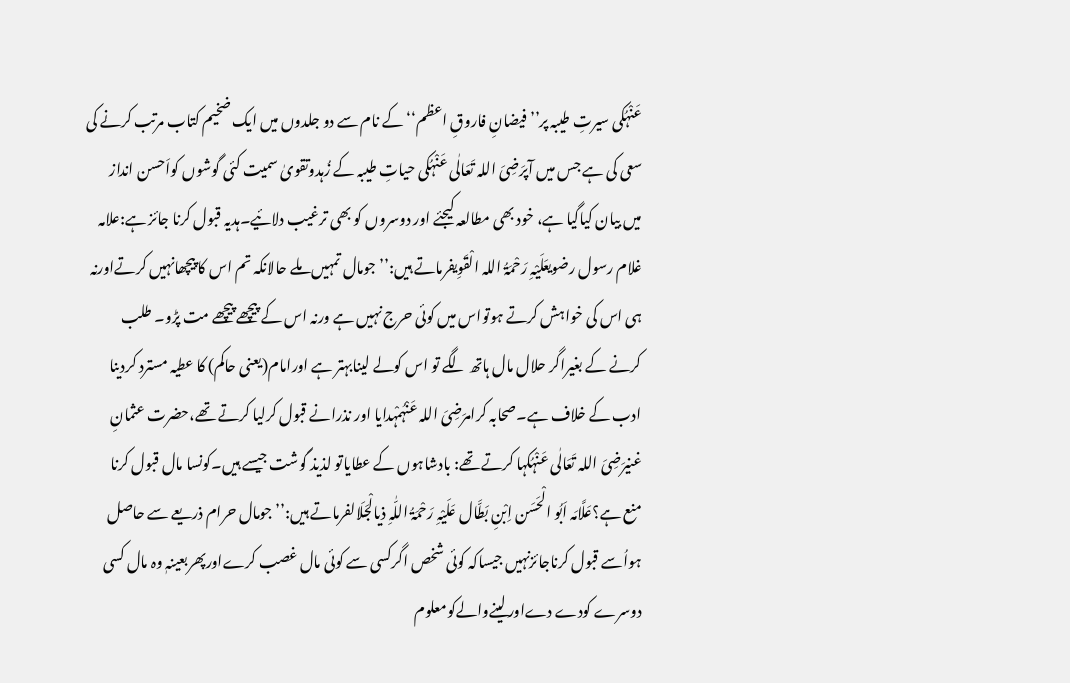عَنْہُکی سیرتِ طیبہ پر’’فیضانِ فاروقِ اعظم‘‘کے نام سے دو جلدوں میں ایک ضخیم کتاب مرتب کرنے کی سعی کی ہے جس میں آپرَضِیَ اللہ تَعَالٰی عَنْہُکی حیاتِ طیبہ کے زُہدوتقویٰ سمیت کئی گوشوں کواَحسن انداز میں بیان کیاگیا ہے، خود بھی مطالعہ کیجئے اور دوسروں کو بھی ترغیب دلائیے۔ہدیہ قبول کرنا جائز ہے:علامہ غلام رسول رضویعَلَیْہِ رَحْمَۃُ اللہ الْقَوِیفرماتے ہیں:’’جومال تمہیں ملے حالانکہ تم اس کا پیچھانہیں کرتےاورنہ ہی اس کی خواہش کرتے ہوتواس میں کوئی حرج نہیں ہے ورنہ اس کے پیچھے پیچھے مت پڑو۔ طلب کرنے کے بغیراگر حلال مال ہاتھ لگے تو اس کولے لینابہتر ہے اورامام(یعنی حاکم) کا عطیہ مسترد کردینا ادب کے خلاف ہے۔صحابہ کرامرَضِیَ اللہ عَنْہُمْہدایا اور نذرانے قبول کرلیا کرتے تھے،حضرت عثمانِ غنیرَضِیَ اللہ تَعَالٰی عَنْہُکہا کرتے تھے: بادشاہوں کے عطایاتو لذیذ گوشت جیسے ہیں۔کونسا مال قبول کرنا منع ہے؟عَلَّامَہ اَبُو الْحَسَن اِبْنِ بَطَّال عَلَیْہِ رَحْمَۃُ اللّٰہِ ذیالْجَلَالفرماتے ہیں:’’جومال حرام ذریعے سے حاصل ہواُسے قبول کرناجائزنہیں جیساکہ کوئی شخص اگرکسی سے کوئی مال غصب کرےاورپھربعینہٖ وہ مال کسی دوسرے کودے دےاورلینےوالےکومعلوم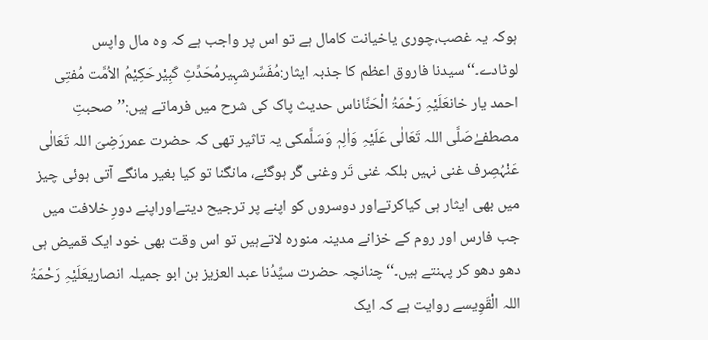ہوکہ یہ غصب،چوری یاخیانت کامال ہے تو اس پر واجب ہے کہ وہ مال واپس لوٹادے۔‘‘سیدنا فاروق اعظم کا جذبہ ایثار:مُفَسِّرشہِیرمُحَدِّثِ کَبِیْرحَکِیْمُ الاُمَّت مُفتِی احمد یار خانعَلَیْہِ رَحْمَۃُ الْحَنَّاناس حدیث پاک کی شرح میں فرماتے ہیں:’’صحبتِ مصطفےٰصَلَّی اللہ تَعَالٰی عَلَیْہِ وَاٰلِہٖ وَسَلَّمکی یہ تاثیر تھی کہ حضرت عمررَضِیَ اللہ تَعَالٰی عَنْہُصِرف غنی نہیں بلکہ غنی تَر وغنی گَر ہوگئے، مانگنا تو کیا بغیر مانگے آتی ہوئی چیز میں بھی ایثار ہی کیاکرتےاور دوسروں کو اپنے پر ترجیح دیتےاوراپنے دورِ خلافت میں جب فارس اور روم کے خزانے مدینہ منورہ لاتےہیں تو اس وقت بھی خود ایک قمیض ہی دھو دھو کر پہنتے ہیں۔‘‘چنانچہ حضرت سیِّدُنا عبد العزیز بن ابو جمیلہ انصاریعَلَیْہِ رَحْمَۃُ اللہ الْقَوِیسے روایت ہے کہ ایک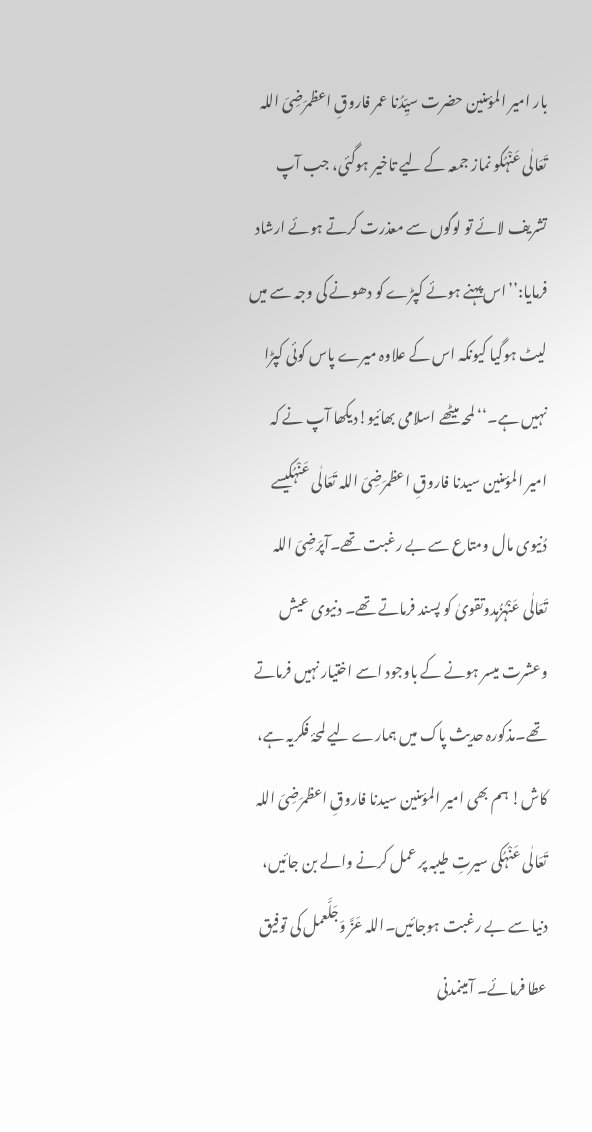بار امیر المؤمنین حضرت سیِّدُنا عمر فاروقِ اعظمرَضِیَ اللہ تَعَالٰی عَنْہُکو نماز جمعہ کے لیے تاخیر ہوگئی، جب آپ تشریف لائے تو لوگوں سے معذرت کرتے ہوئے ارشاد فرمایا:’’اس پہنے ہوئے کپڑے کو دھونے کی وجہ سے میں لیٹ ہوگیا کیونکہ اس کے علاوہ میرے پاس کوئی کپڑا نہیں ہے۔‘‘لمحہ میٹھے اسلامی بھائیو!دیکھا آپ نے کہ امیر المؤمنین سیدنا فاروقِ اعظمرَضِیَ اللہ تَعَالٰی عَنْہُکیسے دُنیوی مال ومتاع سے بے رغبت تھے۔آپرَضِیَ اللہ تَعَالٰی عَنْہُزُہدوتقویٰ کو پسند فرماتے تھے۔ دنیوی عیش وعشرت میسر ہونے کے باوجود اسے اختیار نہیں فرماتے تھے۔مذکورہ حدیث پاک میں ہمارے لیے لمحۂ فکریہ ہے، کاش! ہم بھی امیر المؤمنین سیدنا فاروقِ اعظمرَضِیَ اللہ تَعَالٰی عَنْہُکی سیرتِ طیبہ پر عمل کرنے والے بن جائیں، دنیا سے بے رغبت ہوجائیں۔اللہ عَزَّ وَجَلَّعمل کی توفیق عطا فرمائے۔ آمینمدنی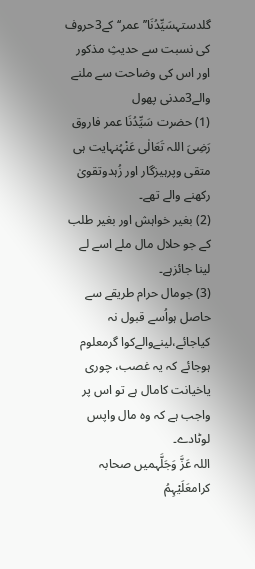گلدستہسَیِّدُنَا’’عمر‘‘کے3حروف کی نسبت سے حدیثِ مذکور اور اس کی وضاحت سے ملنے والے3مدنی پھول
(1) حضرت سَیِّدُنَا عمر فاروق
رَضِیَ اللہ تَعَالٰی عَنْہُنہایت ہی متقی وپرہیزگار اور زُہدوتقویٰ رکھنے والے تھے۔
(2) بغیر خواہش اور بغیر طلب کے جو حلال مال ملے اسے لے لینا جائزہے۔
(3) جومال حرام طریقے سے حاصل ہواُسے قبول نہ کیاجائے،لینےوالےکوا گرمعلوم ہوجائے کہ یہ غصب، چوری یاخیانت کامال ہے تو اس پر واجب ہے کہ وہ مال واپس لوٹادے۔
اللہ عَزَّ وَجَلَّہمیں صحابہ کرامعَلَیْہِمُ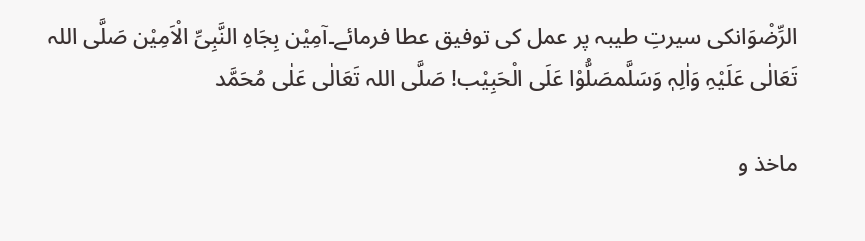الرِّضْوَانکی سیرتِ طیبہ پر عمل کی توفیق عطا فرمائے۔آمِیْن بِجَاہِ النَّبِیِّ الْاَمِیْن صَلَّی اللہ تَعَالٰی عَلَیْہِ وَاٰلِہٖ وَسَلَّمصَلُّوْا عَلَی الْحَبِیْب! صَلَّی اللہ تَعَالٰی عَلٰی مُحَمَّد

ماخذ و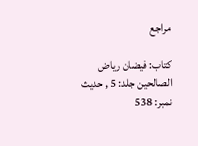مراجع

کتاب: فیضان ریاض الصالحین جلد: 5 , حدیث نمبر: 538